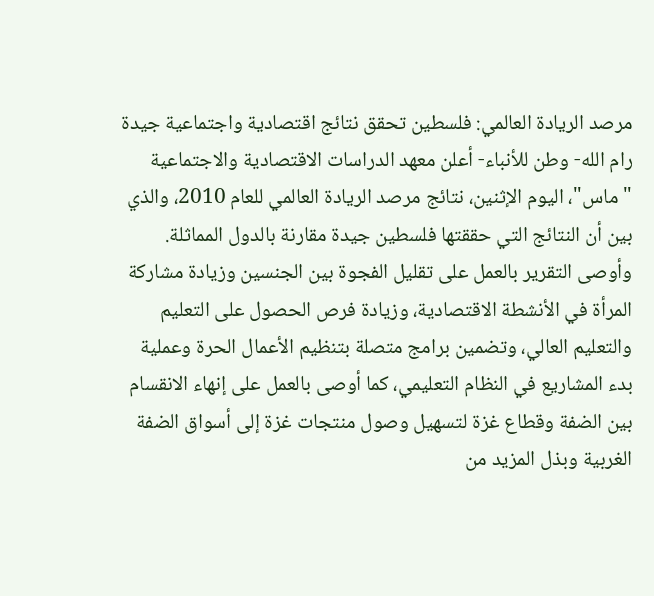مرصد الريادة العالمي: فلسطين تحقق نتائج اقتصادية واجتماعية جيدة
رام الله- وطن للأنباء- أعلن معهد الدراسات الاقتصادية والاجتماعية "ماس"، اليوم الإثنين، نتائج مرصد الريادة العالمي للعام 2010، والذي بين أن النتائج التي حققتها فلسطين جيدة مقارنة بالدول المماثلة.
وأوصى التقرير بالعمل على تقليل الفجوة بين الجنسين وزيادة مشاركة المرأة في الأنشطة الاقتصادية، وزيادة فرص الحصول على التعليم والتعليم العالي، وتضمين برامج متصلة بتنظيم الأعمال الحرة وعملية بدء المشاريع في النظام التعليمي، كما أوصى بالعمل على إنهاء الانقسام بين الضفة وقطاع غزة لتسهيل وصول منتجات غزة إلى أسواق الضفة الغربية وبذل المزيد من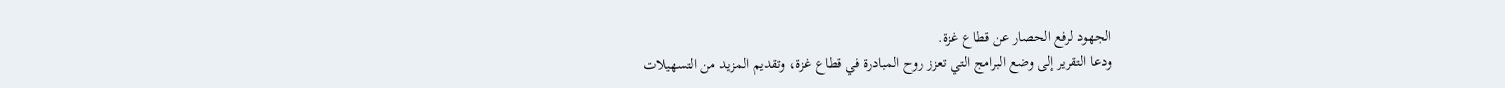الجهود لرفع الحصار عن قطاع غزة.
ودعا التقرير إلى وضع البرامج التي تعزز روح المبادرة في قطاع غزة، وتقديم المزيد من التسهيلات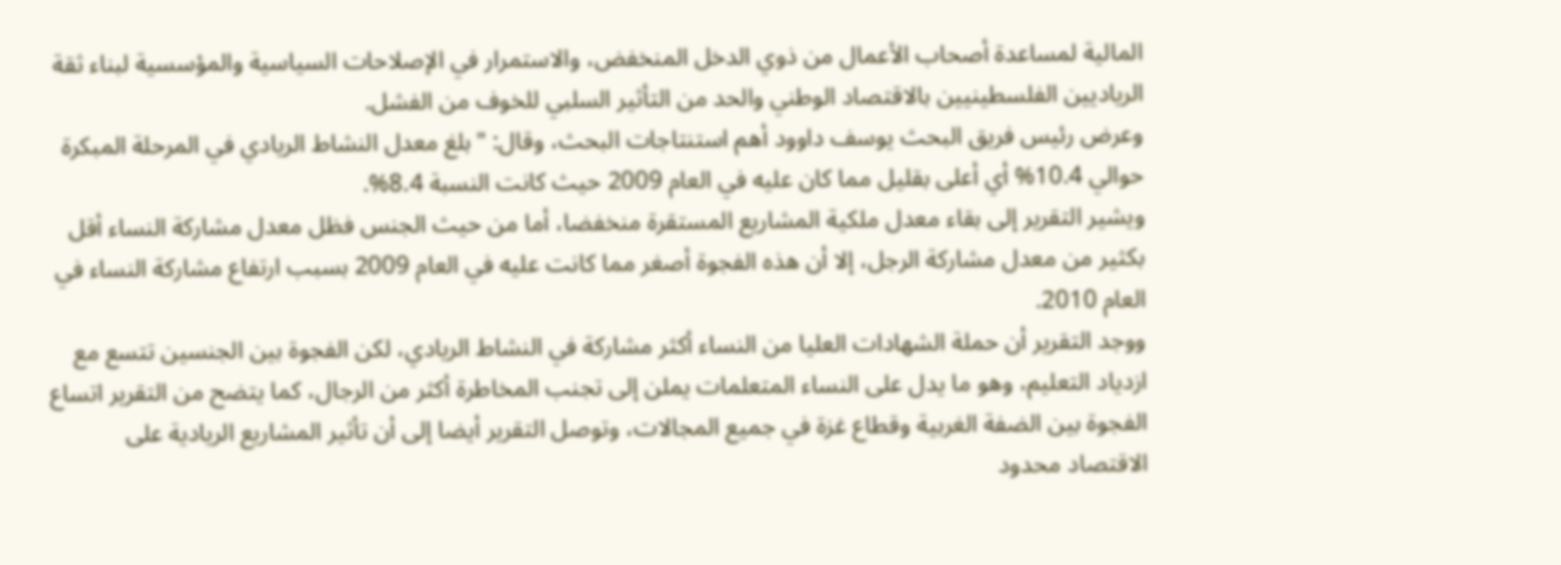المالية لمساعدة أصحاب الأعمال من ذوي الدخل المنخفض، والاستمرار في الإصلاحات السياسية والمؤسسية لبناء ثقة الرياديين الفلسطينيين بالاقتصاد الوطني والحد من التأثير السلبي للخوف من الفشل.
وعرض رئيس فريق البحث يوسف داوود أهم استنتاجات البحث، وقال: "بلغ معدل النشاط الريادي في المرحلة المبكرة حوالي 10.4% أي أعلى بقليل مما كان عليه في العام 2009 حيث كانت النسبة 8.4%.
ويشير التقرير إلى بقاء معدل ملكية المشاريع المستقرة منخفضا، أما من حيث الجنس فظل معدل مشاركة النساء أقل بكثير من معدل مشاركة الرجل، إلا أن هذه الفجوة أصغر مما كانت عليه في العام 2009 بسبب ارتفاع مشاركة النساء في العام 2010.
ووجد التقرير أن حملة الشهادات العليا من النساء أكثر مشاركة في النشاط الريادي، لكن الفجوة بين الجنسين تتسع مع ازدياد التعليم، وهو ما يدل على النساء المتعلمات يملن إلى تجنب المخاطرة أكثر من الرجال، كما يتضح من التقرير اتساع الفجوة بين الضفة الغربية وقطاع غزة في جميع المجالات، وتوصل التقرير أيضا إلى أن تأثير المشاريع الريادية على الاقتصاد محدود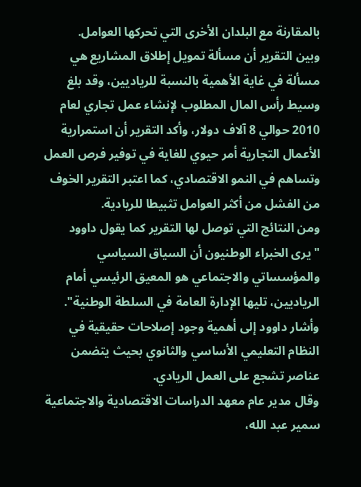بالمقارنة مع البلدان الأخرى التي تحركها العوامل.
وبين التقرير أن مسألة تمويل إطلاق المشاريع هي مسألة في غاية الأهمية بالنسبة للرياديين، وقد بلغ وسيط رأس المال المطلوب لإنشاء عمل تجاري لعام 2010 حوالي 8 آلاف دولار، وأكد التقرير أن استمرارية الأعمال التجارية أمر حيوي للغاية في توفير فرص العمل وتساهم في النمو الاقتصادي، كما اعتبر التقرير الخوف من الفشل من أكثر العوامل تثبيطا للريادية.
ومن النتائج التي توصل لها التقرير كما يقول داوود "يرى الخبراء الوطنيون أن السياق السياسي والمؤسساتي والاجتماعي هو المعيق الرئيسي أمام الرياديين، تليها الإدارة العامة في السلطة الوطنية".
وأشار داوود إلى أهمية وجود إصلاحات حقيقية في النظام التعليمي الأساسي والثانوي بحيث يتضمن عناصر تشجع على العمل الريادي.
وقال مدير عام معهد الدراسات الاقتصادية والاجتماعية سمير عبد الله،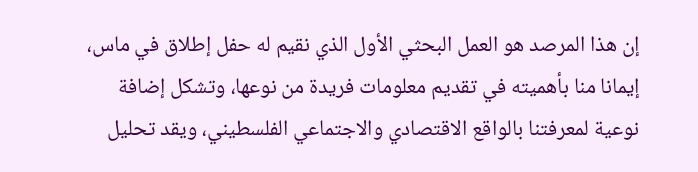إن هذا المرصد هو العمل البحثي الأول الذي نقيم له حفل إطلاق في ماس، إيمانا منا بأهميته في تقديم معلومات فريدة من نوعها، وتشكل إضافة نوعية لمعرفتنا بالواقع الاقتصادي والاجتماعي الفلسطيني، ويقد تحليل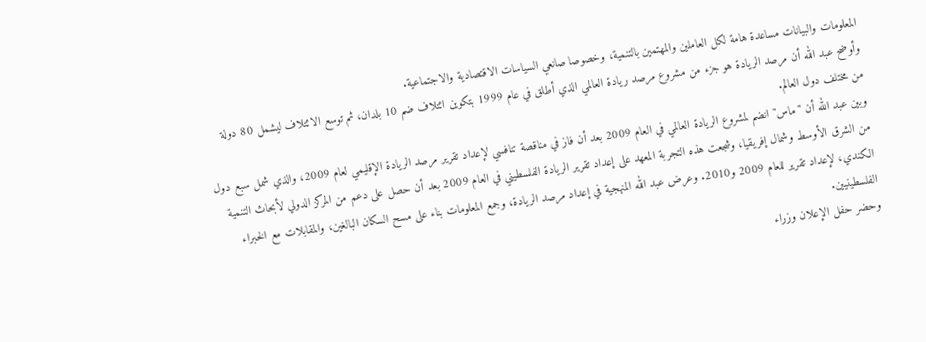المعلومات والبيانات مساعدة هامة لكل العاملين والمهتمين بالتنمية، وخصوصا صانعي السياسات الاقتصادية والاجتماعية.
وأوضح عبد الله أن مرصد الريادة هو جزء من مشروع مرصد ريادة العالمي الذي أطلق في عام 1999 بتكوين ائتلاف ضم 10 بلدان، ثم توسع الائتلاف ليشمل 80 دولة من مختلف دول العالم.
وبين عبد الله أن "ماس" انضم لمشروع الريادة العالمي في العام 2009 بعد أن فاز في مناقصة تنافسي لإعداد تقرير مرصد الريادة الإقليمي لعام 2009، والذي شمل سبع دول من الشرق الأوسط وشمال إفريقيا، وشجعت هذه التجربة المعهد على إعداد تقرير الريادة الفلسطيني في العام 2009 بعد أن حصل على دعم من المركز الدولي لأبحاث التنمية الكندي، لإعداد تقرير للعام 2009 و2010. وعرض عبد الله المنهجية في إعداد مرصد الريادة، وجمع المعلومات بناء على مسح السكان البالغين، والمقابلات مع الخبراء الفلسطينيين.
وحضر حفل الإعلان وزراء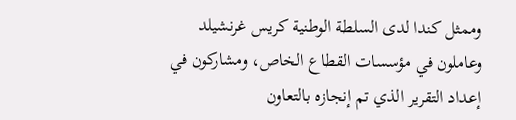وممثل كندا لدى السلطة الوطنية كريس غرنشيلد وعاملون في مؤسسات القطاع الخاص، ومشاركون في إعداد التقرير الذي تم إنجازه بالتعاون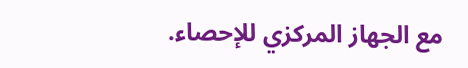مع الجهاز المركزي للإحصاء.